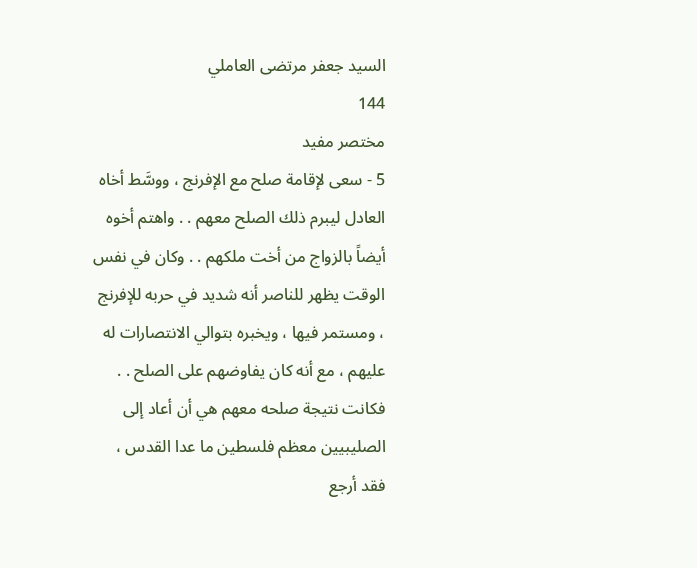السيد جعفر مرتضى العاملي
144
مختصر مفيد
5 - سعى لإقامة صلح مع الإفرنج ، ووسَّط أخاه العادل ليبرم ذلك الصلح معهم . . واهتم أخوه أيضاً بالزواج من أخت ملكهم . . وكان في نفس الوقت يظهر للناصر أنه شديد في حربه للإفرنج ، ومستمر فيها ، ويخبره بتوالي الانتصارات له عليهم ، مع أنه كان يفاوضهم على الصلح . . فكانت نتيجة صلحه معهم هي أن أعاد إلى الصليبيين معظم فلسطين ما عدا القدس ، فقد أرجع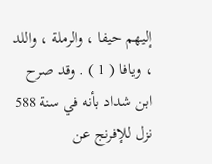إليهم حيفا ، والرملة ، واللد ، ويافا ( 1 ) . وقد صرح ابن شداد بأنه في سنة 588 نزل للإفرنج عن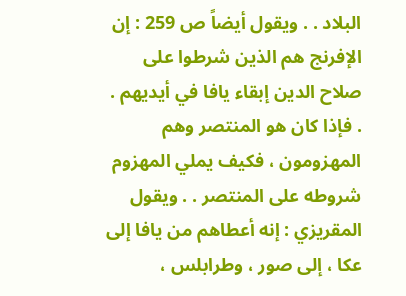البلاد . . ويقول أيضاً ص 259 : إن الإفرنج هم الذين شرطوا على صلاح الدين إبقاء يافا في أيديهم . . فإذا كان هو المنتصر وهم المهزومون ، فكيف يملي المهزوم شروطه على المنتصر . . ويقول المقريزي : إنه أعطاهم من يافا إلى عكا ، إلى صور ، وطرابلس ،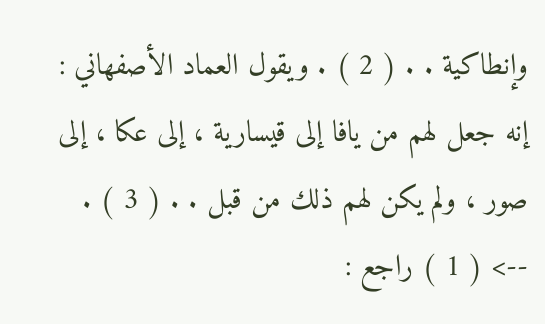وإنطاكية . . ( 2 ) . ويقول العماد الأصفهاني : إنه جعل لهم من يافا إلى قيسارية ، إلى عكا ، إلى صور ، ولم يكن لهم ذلك من قبل . . ( 3 ) .
--> ( 1 ) راجع :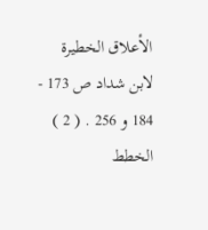الأعلاق الخطيرة لابن شداد ص 173 - 184 و 256 . ( 2 ) الخطط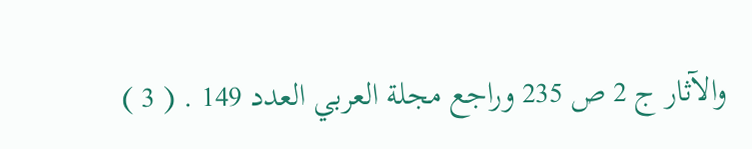والآثار ج 2 ص 235 وراجع مجلة العربي العدد 149 . ( 3 )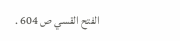الفتح القسي ص 604 .